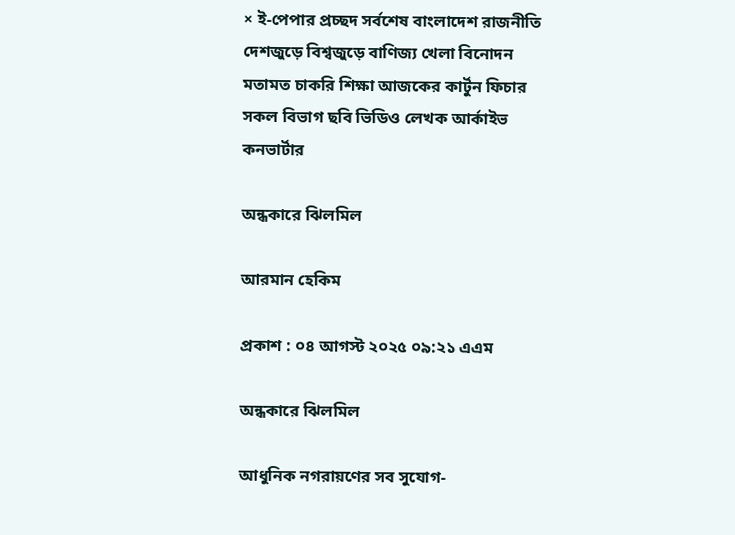× ই-পেপার প্রচ্ছদ সর্বশেষ বাংলাদেশ রাজনীতি দেশজুড়ে বিশ্বজুড়ে বাণিজ্য খেলা বিনোদন মতামত চাকরি শিক্ষা আজকের কার্টুন ফিচার সকল বিভাগ ছবি ভিডিও লেখক আর্কাইভ কনভার্টার

অন্ধকারে ঝিলমিল

আরমান হেকিম

প্রকাশ : ০৪ আগস্ট ২০২৫ ০৯:২১ এএম

অন্ধকারে ঝিলমিল

আধুনিক নগরায়ণের সব সুযোগ-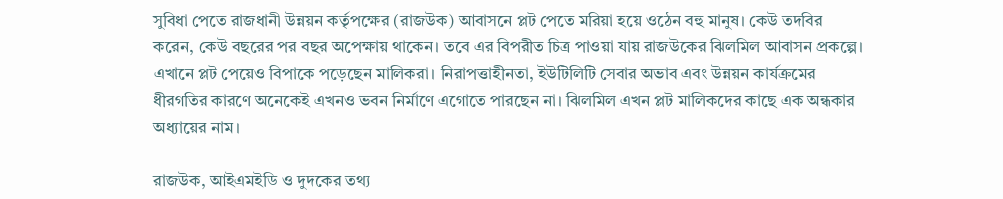সুবিধা পেতে রাজধানী উন্নয়ন কর্তৃপক্ষের (রাজউক) আবাসনে প্লট পেতে মরিয়া হয়ে ওঠেন বহু মানুষ। কেউ তদবির করেন, কেউ বছরের পর বছর অপেক্ষায় থাকেন। তবে এর বিপরীত চিত্র পাওয়া যায় রাজউকের ঝিলমিল আবাসন প্রকল্পে। এখানে প্লট পেয়েও বিপাকে পড়েছেন মালিকরা। নিরাপত্তাহীনতা, ইউটিলিটি সেবার অভাব এবং উন্নয়ন কার্যক্রমের ধীরগতির কারণে অনেকেই এখনও ভবন নির্মাণে এগোতে পারছেন না। ঝিলমিল এখন প্লট মালিকদের কাছে এক অন্ধকার অধ্যায়ের নাম।

রাজউক, আইএমইডি ও দুদকের তথ‍্য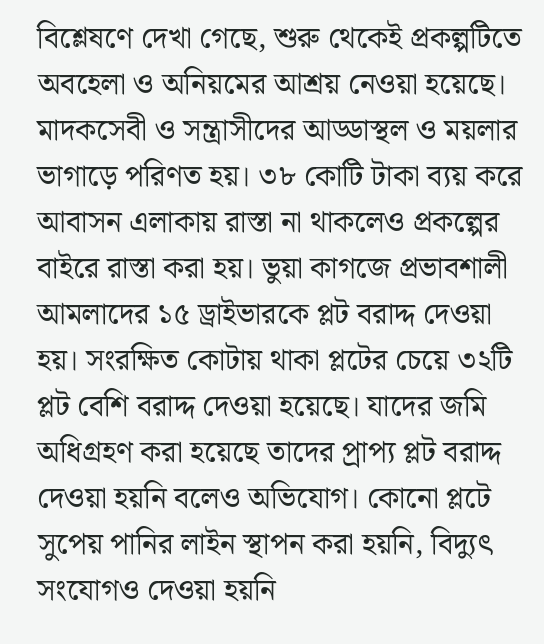বিশ্লেষণে দেখা গেছে, শুরু থেকেই প্রকল্পটিতে অবহেলা ও অনিয়মের আশ্রয় নেওয়া হয়েছে। মাদকসেবী ও সন্ত্রাসীদের আড্ডাস্থল ও ময়লার ভাগাড়ে পরিণত হয়। ৩৮ কোটি টাকা ব‍্যয় করে আবাসন এলাকায় রাস্তা না থাকলেও প্রকল্পের বাইরে রাস্তা করা হয়। ভুয়া কাগজে প্রভাবশালী আমলাদের ১৫ ড্রাইভারকে প্লট বরাদ্দ দেওয়া হয়। সংরক্ষিত কোটায় থাকা প্লটের চেয়ে ৩২টি প্লট বেশি বরাদ্দ দেওয়া হয়েছে। যাদের জমি অধিগ্রহণ করা হয়েছে তাদের প‍্রাপ‍্য প্লট বরাদ্দ দেওয়া হয়নি বলেও অভিযোগ। কোনো প্লটে সুপেয় পানির লাইন স্থাপন করা হয়নি, বিদ‍্যুৎ সংযোগও দেওয়া হয়নি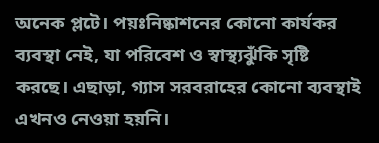অনেক প্লটে। পয়ঃনিষ্কাশনের কোনো কার্যকর ব্যবস্থা নেই, যা পরিবেশ ও স্বাস্থ্যঝুঁকি সৃষ্টি করছে। এছাড়া, গ্যাস সরবরাহের কোনো ব্যবস্থাই এখনও নেওয়া হয়নি।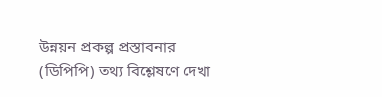উন্নয়ন প্রকল্প প্রস্তাবনার (ডিপিপি) তথ‍্য বিশ্লেষণে দেখা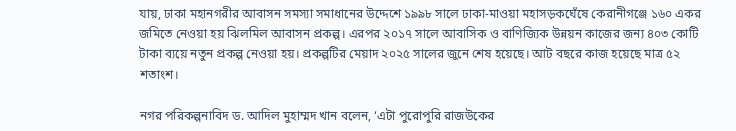যায়, ঢাকা মহানগরীর আবাসন সমস্যা সমাধানের উদ্দেশে‍ ১৯৯৮ সালে ঢাকা-মাওয়া মহাসড়কঘেঁষে কেরানীগঞ্জে ১৬০ একর জমিতে নেওয়া হয় ঝিলমিল আবাসন প্রকল্প। এরপর ২০১৭ সালে আবাসিক ও বাণিজ্যিক উন্নয়ন কাজের জন্য ৪০৩ কোটি টাকা ব‍্যয়ে নতুন প্রকল্প নেওয়া হয়। প্রকল্পটির মেয়াদ ২০২৫ সালের জুনে শেষ হয়েছে। আট বছরে কাজ হয়েছে মাত্র ৫২ শতাংশ।

নগর পরিকল্পনাবিদ ড. আদিল মুহাম্মদ খান বলেন, ‘এটা পুরোপুরি রাজউকের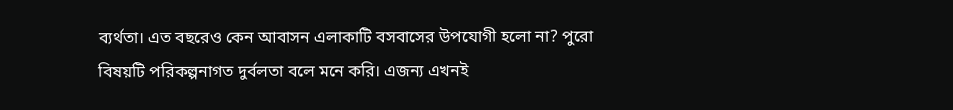ব্যর্থতা। এত বছরেও কেন আবাসন এলাকাটি বসবাসের উপযোগী হলো না? পুরো বিষয়টি পরিকল্পনাগত দুর্বলতা বলে মনে করি। এজন্য এখনই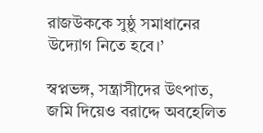রাজউককে সুষ্ঠু সমাধানের উদ্যোগ নিতে হবে।’

স্বপ্নভঙ্গ, সন্ত্রাসীদের উৎপাত, জমি দিয়েও বরাদ্দে অবহেলিত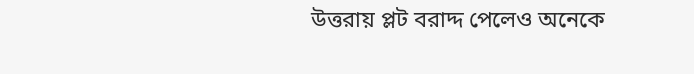উত্তরায় প্লট বরাদ্দ পেলেও অনেকে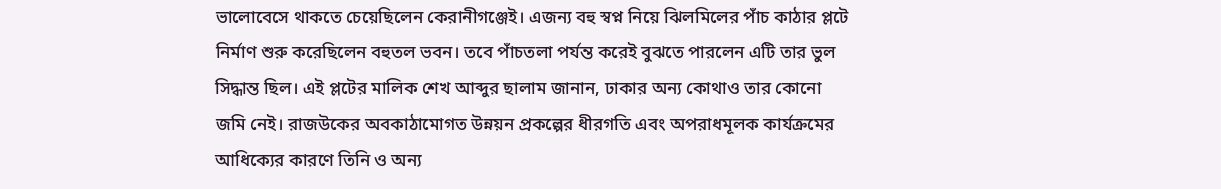ভালোবেসে থাকতে চেয়েছিলেন কেরানীগঞ্জেই। এজন্য বহু স্বপ্ন নিয়ে ঝিলমিলের পাঁচ কাঠার প্লটে নির্মাণ শুরু করেছিলেন বহুতল ভবন। তবে পাঁচতলা পর্যন্ত করেই বুঝতে পারলেন এটি তার ভুল সিদ্ধান্ত ছিল। এই প্লটের মালিক শেখ আব্দুর ছালাম জানান, ঢাকার অন‍্য কোথাও তার কোনো জমি নেই। রাজউকের অবকাঠামোগত উন্নয়ন প্রকল্পের ধীরগতি এবং অপরাধমূলক কার্যক্রমের আধিক্যের কারণে তিনি ও অন্য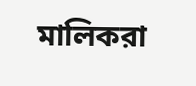মালিকরা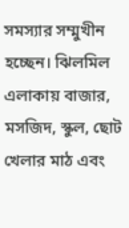সমস্যার সম্মুখীন হচ্ছেন। ঝিলমিল এলাকায় বাজার, মসজিদ, স্কুল, ছোট খেলার মাঠ এবং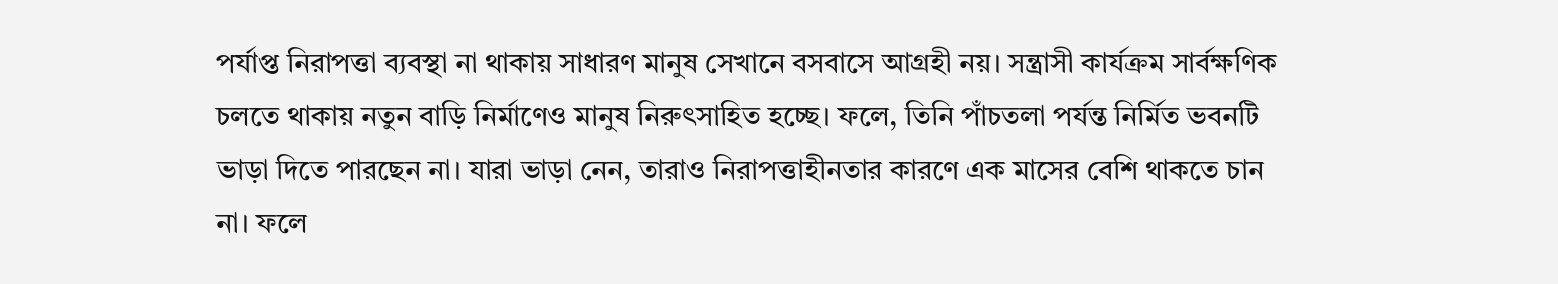পর্যাপ্ত নিরাপত্তা ব্যবস্থা না থাকায় সাধারণ মানুষ সেখানে বসবাসে আগ্রহী নয়। সন্ত্রাসী কার্যক্রম সার্বক্ষণিক চলতে থাকায় নতুন বাড়ি নির্মাণেও মানুষ নিরুৎসাহিত হচ্ছে। ফলে, তিনি পাঁচতলা পর্যন্ত নির্মিত ভবনটি ভাড়া দিতে পারছেন না। যারা ভাড়া নেন, তারাও নিরাপত্তাহীনতার কারণে এক মাসের বেশি থাকতে চান না। ফলে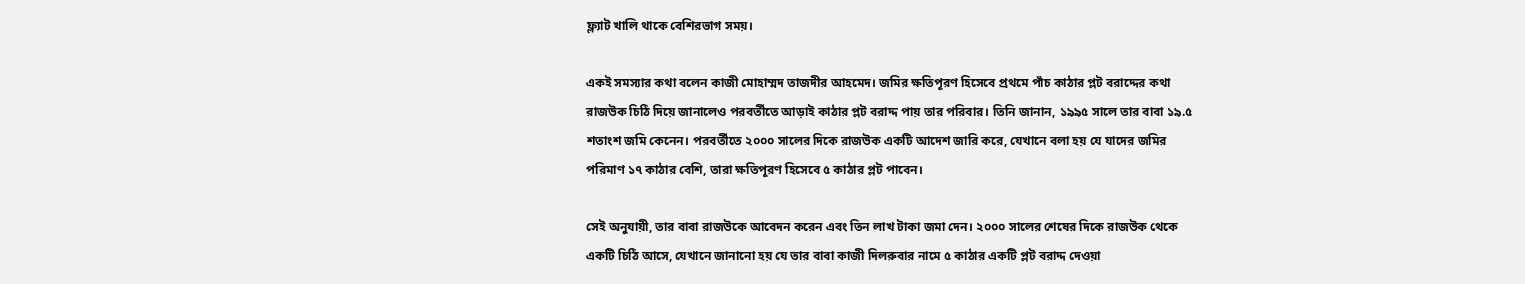ফ্ল‍্যাট খালি থাকে বেশিরভাগ সময়।

একই সমস্যার কথা বলেন কাজী মোহাম্মদ তাজদীর আহমেদ। জমির ক্ষতিপূরণ হিসেবে প্রথমে পাঁচ কাঠার প্লট বরাদ্দের কথা রাজউক চিঠি দিয়ে জানালেও পরবর্তীতে আড়াই কাঠার প্লট বরাদ্দ পায় তার পরিবার। তিনি জানান, ১৯৯৫ সালে তার বাবা ১৯.৫ শতাংশ জমি কেনেন। পরবর্তীতে ২০০০ সালের দিকে রাজউক একটি আদেশ জারি করে, যেখানে বলা হয় যে যাদের জমির পরিমাণ ১৭ কাঠার বেশি, তারা ক্ষতিপূরণ হিসেবে ৫ কাঠার প্লট পাবেন।

সেই অনুযায়ী, তার বাবা রাজউকে আবেদন করেন এবং তিন লাখ টাকা জমা দেন। ২০০০ সালের শেষের দিকে রাজউক থেকে একটি চিঠি আসে, যেখানে জানানো হয় যে তার বাবা কাজী দিলরুবার নামে ৫ কাঠার একটি প্লট বরাদ্দ দেওয়া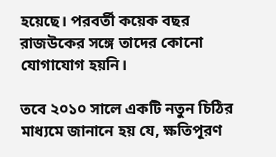হয়েছে। পরবর্তী কয়েক বছর রাজউকের সঙ্গে তাদের কোনো যোগাযোগ হয়নি।

তবে ২০১০ সালে একটি নতুন চিঠির মাধ্যমে জানানে হয় যে, ক্ষতিপূরণ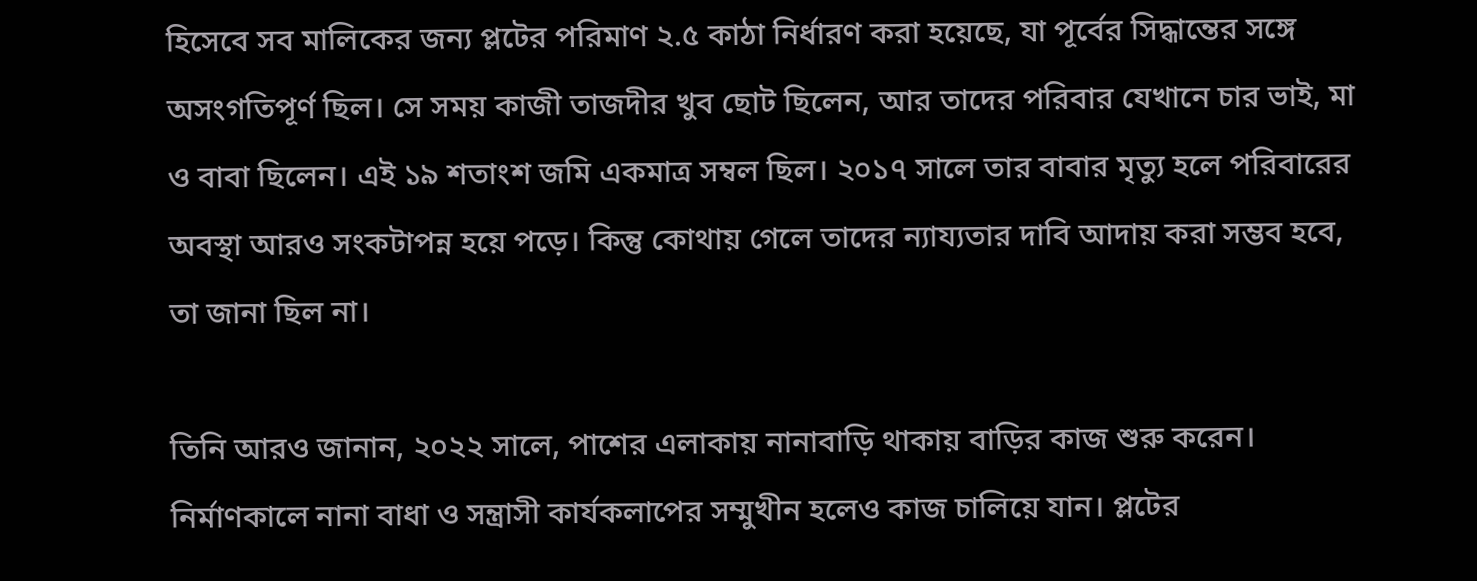হিসেবে সব মালিকের জন্য প্লটের পরিমাণ ২.৫ কাঠা নির্ধারণ করা হয়েছে, যা পূর্বের সিদ্ধান্তের সঙ্গে অসংগতিপূর্ণ ছিল। সে সময় কাজী তাজদীর খুব ছোট ছিলেন, আর তাদের পরিবার যেখানে চার ভাই, মা ও বাবা ছিলেন। এই ১৯ শতাংশ জমি একমাত্র সম্বল ছিল। ২০১৭ সালে তার বাবার মৃত্যু হলে পরিবারের অবস্থা আরও সংকটাপন্ন হয়ে পড়ে। কিন্তু কোথায় গেলে তাদের ন্যায্যতার দাবি আদায় করা সম্ভব হবে, তা জানা ছিল না।

তিনি আরও জানান, ২০২২ সালে, পাশের এলাকায় নানাবাড়ি থাকায় বাড়ির কাজ শুরু করেন। নির্মাণকালে নানা বাধা ও সন্ত্রাসী কার্যকলাপের সম্মুখীন হলেও কাজ চালিয়ে যান। প্লটের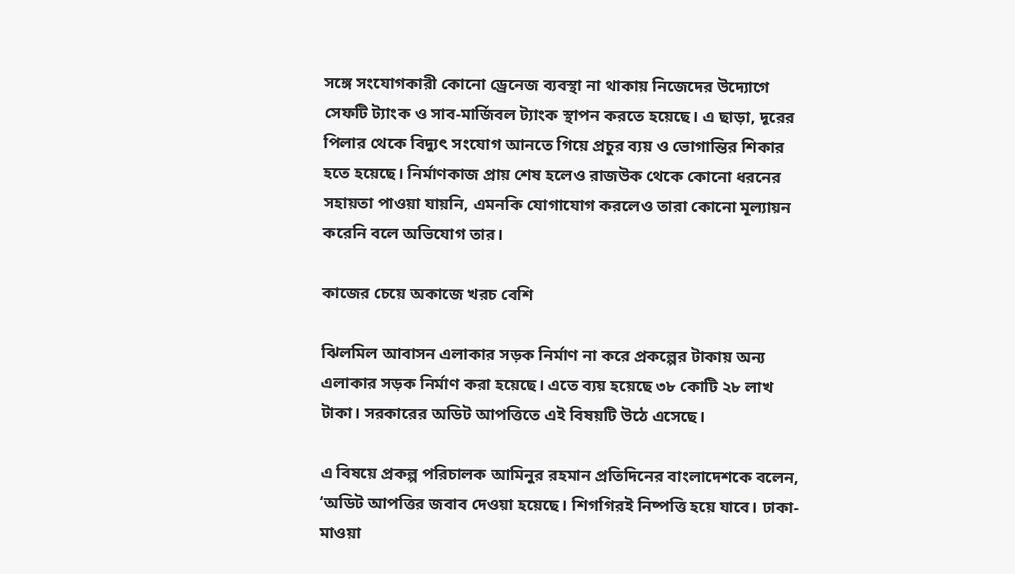সঙ্গে সংযোগকারী কোনো ড্রেনেজ ব্যবস্থা না থাকায় নিজেদের উদ্যোগে সেফটি ট্যাংক ও সাব-মার্জিবল ট্যাংক স্থাপন করতে হয়েছে। এ ছাড়া, দূরের পিলার থেকে বিদ্যুৎ সংযোগ আনতে গিয়ে প্রচুর ব্যয় ও ভোগান্তির শিকার হতে হয়েছে। নির্মাণকাজ প্রায় শেষ হলেও রাজউক থেকে কোনো ধরনের সহায়তা পাওয়া যায়নি, এমনকি যোগাযোগ করলেও তারা কোনো মূল্যায়ন করেনি বলে অভিযোগ তার।

কাজের চেয়ে অকাজে খরচ বেশি

ঝিলমিল আবাসন এলাকার সড়ক নির্মাণ না করে প্রকল্পের টাকায় অন‍্য এলাকার সড়ক নির্মাণ করা হয়েছে। এতে ব‍্যয় হয়েছে ৩৮ কোটি ২৮ লাখ টাকা। সরকারের অডিট আপত্তিতে এই বিষয়টি উঠে এসেছে।

এ বিষয়ে প্রকল্প পরিচালক আমিনুর রহমান প্রতিদিনের বাংলাদেশকে বলেন, ‘অডিট আপত্তির জবাব দেওয়া হয়েছে। শিগগিরই নিষ্পত্তি হয়ে যাবে। ঢাকা-মাওয়া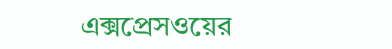এক্সপ্রেসওয়ের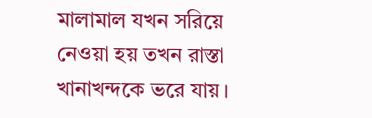মালামাল যখন সরিয়ে নেওয়া হয় তখন রাস্তা খানাখন্দকে ভরে যায়।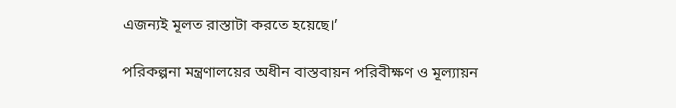এজন্যই মূলত রাস্তাটা করতে হয়েছে।’

পরিকল্পনা মন্ত্রণালয়ের অধীন বাস্তবায়ন পরিবীক্ষণ ও মূল‍্যায়ন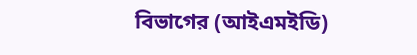বিভাগের (আইএমইডি)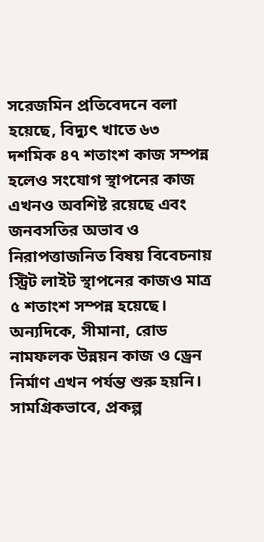সরেজমিন প্রতিবেদনে বলা হয়েছে, বিদ্যুৎ খাতে ৬৩ দশমিক ৪৭ শতাংশ কাজ সম্পন্ন হলেও সংযোগ স্থাপনের কাজ এখনও অবশিষ্ট রয়েছে এবং জনবসতির অভাব ও নিরাপত্তাজনিত বিষয় বিবেচনায় স্ট্রিট লাইট স্থাপনের কাজও মাত্র ৫ শতাংশ সম্পন্ন হয়েছে। অন্যদিকে, সীমানা, রোড নামফলক উন্নয়ন কাজ ও ড্রেন নির্মাণ এখন পর্যন্ত শুরু হয়নি। সামগ্রিকভাবে, প্রকল্প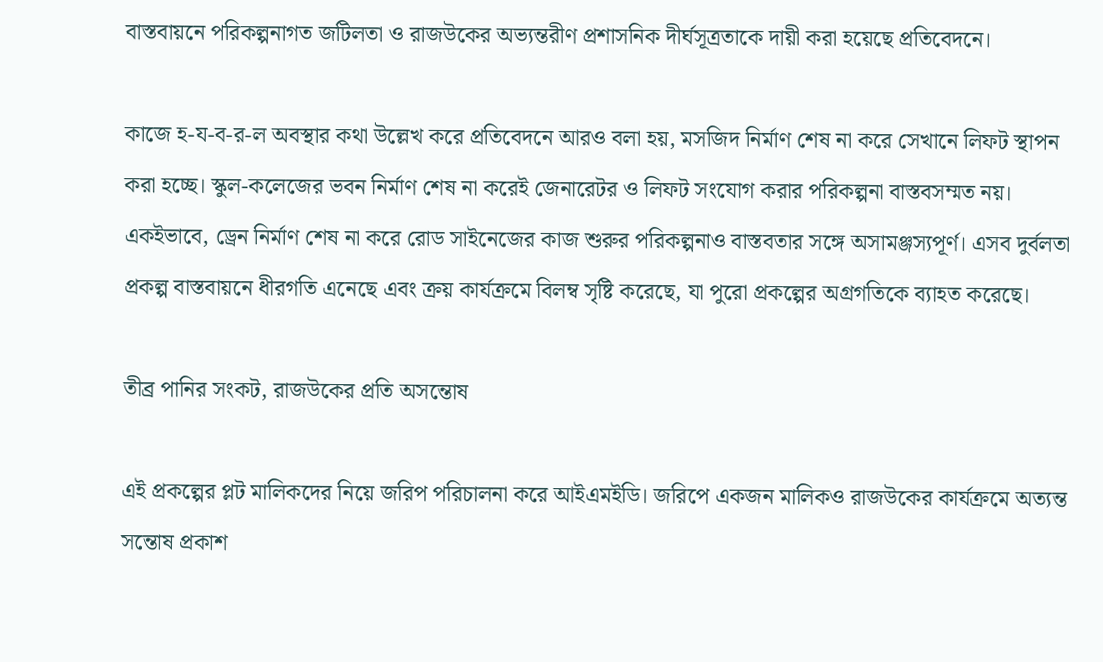বাস্তবায়নে পরিকল্পনাগত জটিলতা ও রাজউকের অভ্যন্তরীণ প্রশাসনিক দীর্ঘসূত্রতাকে দায়ী করা হয়েছে প্রতিবেদনে।

কাজে হ-য-ব-র-ল অবস্থার কথা উল্লেখ করে প্রতিবেদনে আরও বলা হয়, মসজিদ নির্মাণ শেষ না করে সেখানে লিফট স্থাপন করা হচ্ছে। স্কুল-কলেজের ভবন নির্মাণ শেষ না করেই জেনারেটর ও লিফট সংযোগ করার পরিকল্পনা বাস্তবসম্মত নয়। একইভাবে, ড্রেন নির্মাণ শেষ না করে রোড সাইনেজের কাজ শুরুর পরিকল্পনাও বাস্তবতার সঙ্গে অসামঞ্জস্যপূর্ণ। এসব দুর্বলতা প্রকল্প বাস্তবায়নে ধীরগতি এনেছে এবং ক্রয় কার্যক্রমে বিলম্ব সৃষ্টি করেছে, যা পুরো প্রকল্পের অগ্রগতিকে ব্যাহত করেছে।

তীব্র পানির সংকট, রাজউকের প্রতি অসন্তোষ

এই প্রকল্পের প্লট মালিকদের নিয়ে জরিপ পরিচালনা করে আইএমইডি। জরিপে একজন মালিকও রাজউকের কার্যক্রমে অত‍্যন্ত সন্তোষ প্রকাশ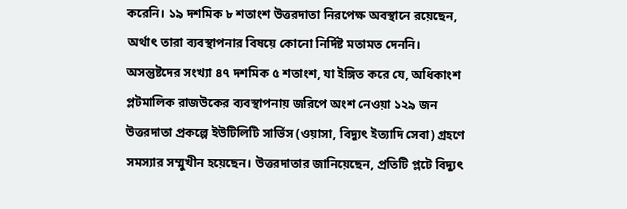করেনি। ১৯ দশমিক ৮ শতাংশ উত্তরদাতা নিরপেক্ষ অবস্থানে রয়েছেন, অর্থাৎ তারা ব্যবস্থাপনার বিষয়ে কোনো নির্দিষ্ট মতামত দেননি। অসন্তুষ্টদের সংখ্যা ৪৭ দশমিক ৫ শতাংশ, যা ইঙ্গিত করে যে, অধিকাংশ প্লটমালিক রাজউকের ব্যবস্থাপনায় জরিপে অংশ নেওয়া ১২৯ জন উত্তরদাতা প্রকল্পে ইউটিলিটি সার্ভিস (ওয়াসা, বিদ্যুৎ ইত্যাদি সেবা) গ্রহণে সমস্যার সম্মুখীন হয়েছেন। উত্তরদাতার জানিয়েছেন, প্রতিটি প্লটে বিদ্যুৎ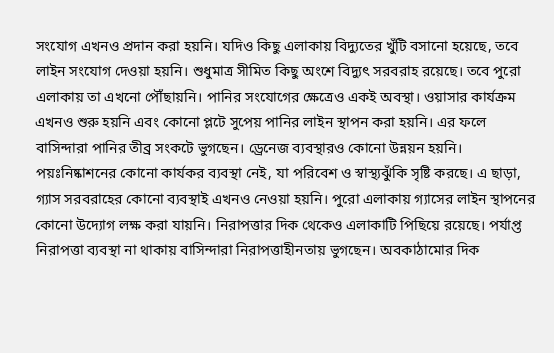সংযোগ এখনও প্রদান করা হয়নি। যদিও কিছু এলাকায় বিদ্যুতের খুঁটি বসানো হয়েছে, তবে লাইন সংযোগ দেওয়া হয়নি। শুধুমাত্র সীমিত কিছু অংশে বিদ্যুৎ সরবরাহ রয়েছে। তবে পুরো এলাকায় তা এখনো পৌঁছায়নি। পানির সংযোগের ক্ষেত্রেও একই অবস্থা। ওয়াসার কার্যক্রম এখনও শুরু হয়নি এবং কোনো প্লটে সুপেয় পানির লাইন স্থাপন করা হয়নি। এর ফলে বাসিন্দারা পানির তীব্র সংকটে ভুগছেন। ড্রেনেজ ব্যবস্থারও কোনো উন্নয়ন হয়নি। পয়ঃনিষ্কাশনের কোনো কার্যকর ব্যবস্থা নেই, যা পরিবেশ ও স্বাস্থ্যঝুঁকি সৃষ্টি করছে। এ ছাড়া, গ্যাস সরবরাহের কোনো ব্যবস্থাই এখনও নেওয়া হয়নি। পুরো এলাকায় গ্যাসের লাইন স্থাপনের কোনো উদ্যোগ লক্ষ করা যায়নি। নিরাপত্তার দিক থেকেও এলাকাটি পিছিয়ে রয়েছে। পর্যাপ্ত নিরাপত্তা ব্যবস্থা না থাকায় বাসিন্দারা নিরাপত্তাহীনতায় ভুগছেন। অবকাঠামোর দিক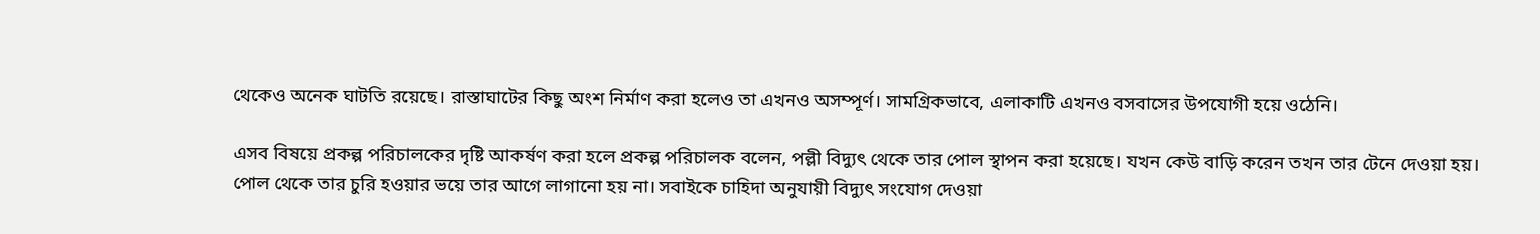থেকেও অনেক ঘাটতি রয়েছে। রাস্তাঘাটের কিছু অংশ নির্মাণ করা হলেও তা এখনও অসম্পূর্ণ। সামগ্রিকভাবে, এলাকাটি এখনও বসবাসের উপযোগী হয়ে ওঠেনি।

এসব বিষয়ে প্রকল্প পরিচালকের দৃষ্টি আকর্ষণ করা হলে প্রকল্প পরিচালক বলেন, পল্লী বিদ‍্যুৎ থেকে তার পোল স্থাপন করা হয়েছে। যখন কেউ বাড়ি করেন তখন তার টেনে দেওয়া হয়। পোল থেকে তার চুরি হওয়ার ভয়ে তার আগে লাগানো হয় না। সবাইকে চাহিদা অনুযায়ী বিদ‍্যুৎ সংযোগ দেওয়া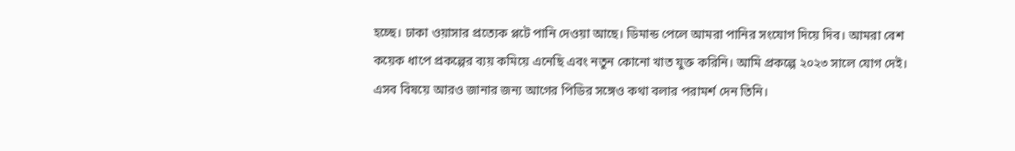হচ্ছে। ঢাকা ওয়াসার প্রত‍্যেক প্লটে পানি দেওয়া আছে। ডিমান্ড পেলে আমরা পানির সংযোগ দিয়ে দিব। আমরা বেশ কয়েক ধাপে প্রকল্পের ব‍্যয় কমিয়ে এনেছি এবং নতুন কোনো খাত যুক্ত করিনি। আমি প্রকল্পে ২০২৩ সালে যোগ দেই। এসব বিষয়ে আরও জানার জন্য আগের পিডির সঙ্গেও কথা বলার পরামর্শ দেন তিনি।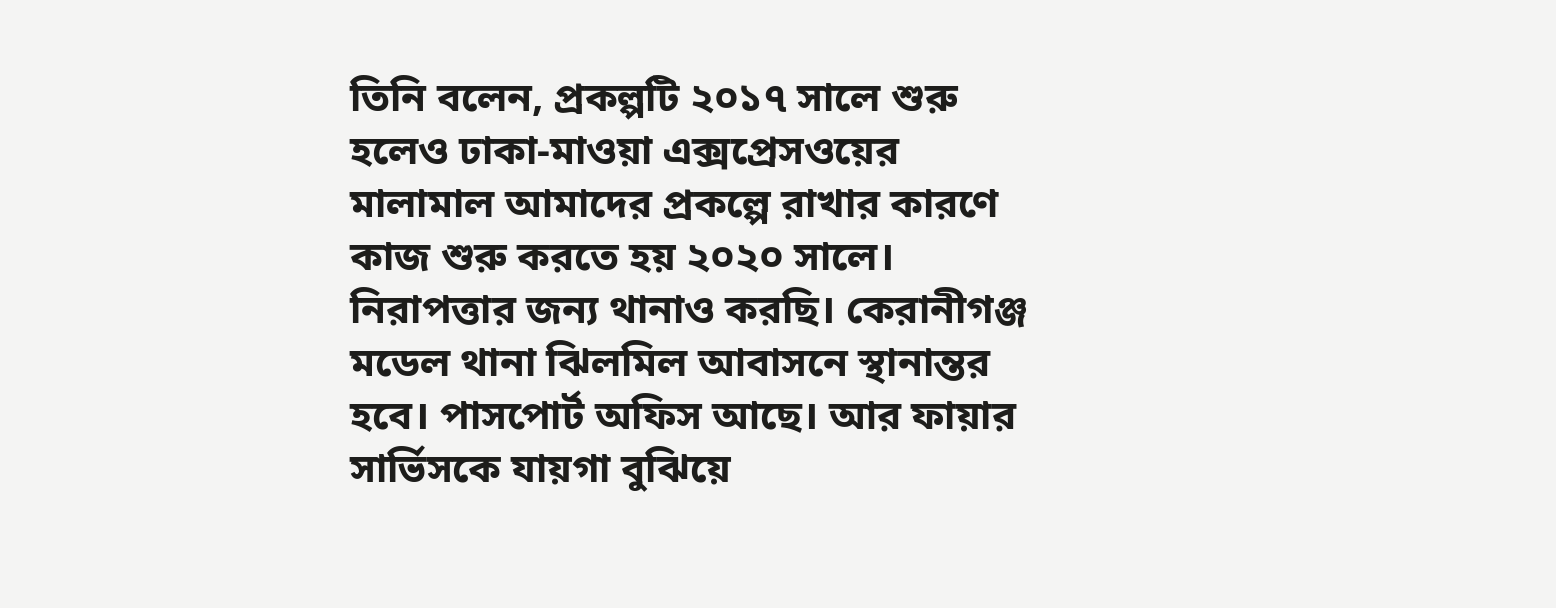তিনি বলেন, প্রকল্পটি ২০১৭ সালে শুরু হলেও ঢাকা-মাওয়া এক্সপ্রেসওয়ের মালামাল আমাদের প্রকল্পে রাখার কারণে কাজ শুরু করতে হয় ২০২০ সালে। নিরাপত্তার জন্য থানাও করছি। কেরানীগঞ্জ মডেল থানা ঝিলমিল আবাসনে স্থানান্তর হবে। পাসপোর্ট অফিস আছে। আর ফায়ার সার্ভিসকে যায়গা বুঝিয়ে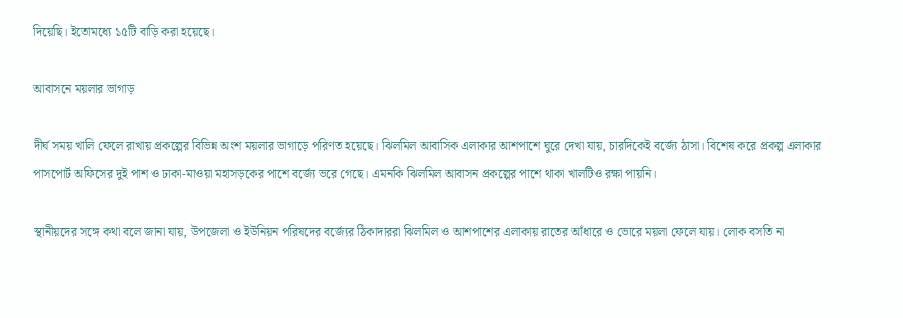দিয়েছি। ইতোমধ্যে ১৫টি বাড়ি করা হয়েছে।

আবাসনে ময়লার ভাগাড়

দীর্ঘ সময় খালি ফেলে রাখায় প্রকল্পের বিভিন্ন অংশ ময়লার ভাগাড়ে পরিণত হয়েছে। ঝিলমিল আবাসিক এলাকার আশপাশে ঘুরে দেখা যায়, চারদিকেই বর্জ্যে ঠাসা। বিশেষ করে প্রকল্প এলাকার পাসপোর্ট অফিসের দুই পাশ ও ঢাকা-মাওয়া মহাসড়কের পাশে বর্জ্যে ভরে গেছে। এমনকি ঝিলমিল আবাসন প্রকল্পের পাশে থাকা খালটিও রক্ষা পায়নি।

স্থানীয়দের সঙ্গে কথা বলে জানা যায়, উপজেলা ও ইউনিয়ন পরিষদের বর্জ্যের ঠিকাদাররা ঝিলমিল ও আশপাশের এলাকায় রাতের আঁধারে ও ভোরে ময়লা ফেলে যায়। লোক বসতি না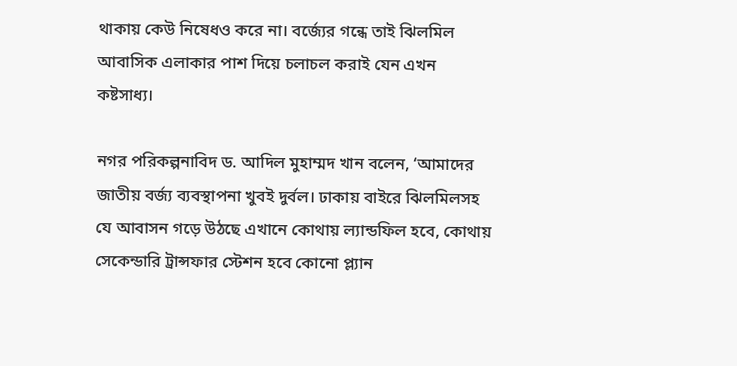থাকায় কেউ নিষেধও করে না। বর্জ্যের গন্ধে তাই ঝিলমিল আবাসিক এলাকার পাশ দিয়ে চলাচল করাই যেন এখন কষ্টসাধ্য।

নগর পরিকল্পনাবিদ ড. আদিল মুহাম্মদ খান বলেন, ‘আমাদের জাতীয় বর্জ্য ব্যবস্থাপনা খুবই দুর্বল। ঢাকায় বাইরে ঝিলমিলসহ যে আবাসন গড়ে উঠছে এখানে কোথায় ল্যান্ডফিল হবে, কোথায় সেকেন্ডারি ট্রান্সফার স্টেশন হবে কোনো প্ল্যান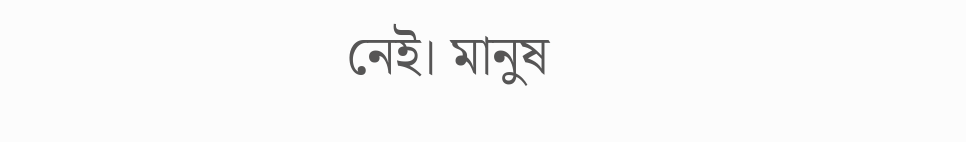নেই। মানুষ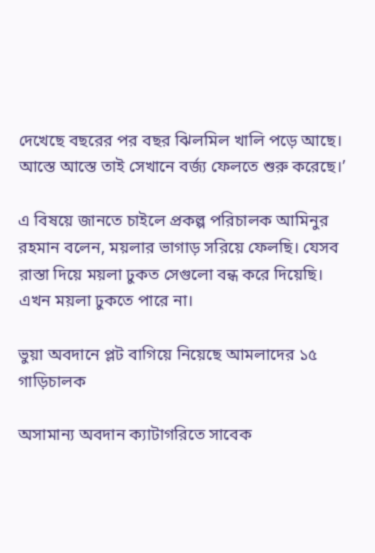দেখেছে বছরের পর বছর ঝিলমিল খালি পড়ে আছে। আস্তে আস্তে তাই সেখানে বর্জ্য ফেলতে শুরু করেছে।’

এ বিষয়ে জানতে চাইলে প্রকল্প পরিচালক আমিনুর রহমান বলেন, ময়লার ভাগাড় সরিয়ে ফেলছি। যেসব রাস্তা দিয়ে ময়লা ঢুকত সেগুলো বন্ধ করে দিয়েছি। এখন ময়লা ঢুকতে পারে না।

ভুয়া অবদানে প্লট বাগিয়ে নিয়েছে আমলাদের ১৫ গাড়িচালক

অসামান্য অবদান ক‍্যাটাগরিতে সাবেক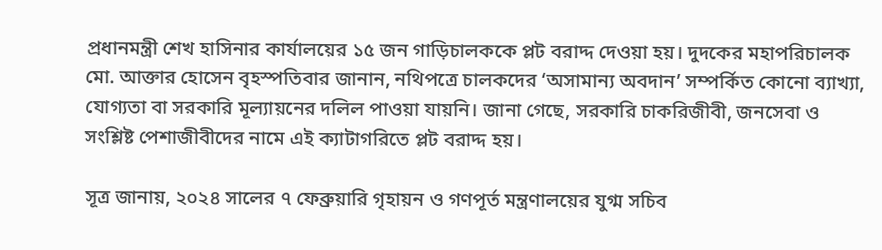প্রধানমন্ত্রী শেখ হাসিনার কার্যালয়ের ১৫ জন গাড়িচালককে প্লট বরাদ্দ দেওয়া হয়। দুদকের মহাপরিচালক মো. আক্তার হোসেন বৃহস্পতিবার জানান, নথিপত্রে চালকদের ‘অসামান্য অবদান’ সম্পর্কিত কোনো ব্যাখ্যা, যোগ্যতা বা সরকারি মূল্যায়নের দলিল পাওয়া যায়নি। জানা গেছে, সরকারি চাকরিজীবী, জনসেবা ও সংশ্লিষ্ট পেশাজীবীদের নামে এই ক‍্যাটাগরিতে প্লট বরাদ্দ হয়।

সূত্র জানায়, ২০২৪ সালের ৭ ফেব্রুয়ারি গৃহায়ন ও গণপূর্ত মন্ত্রণালয়ের যুগ্ম সচিব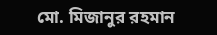মো. মিজানুর রহমান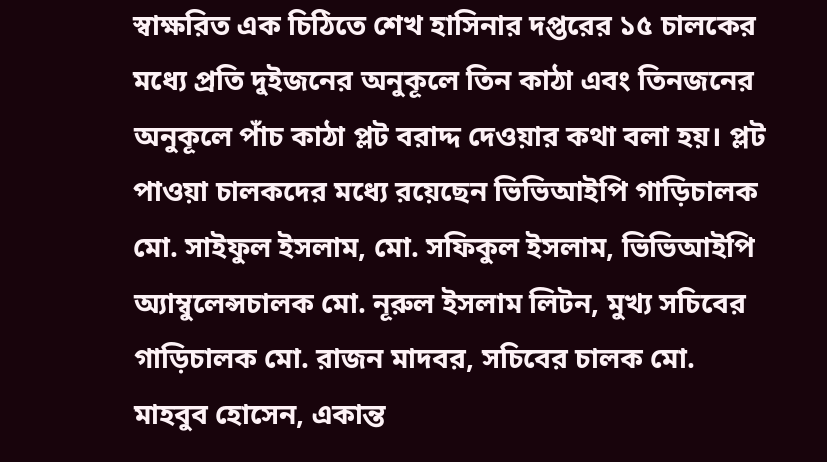স্বাক্ষরিত এক চিঠিতে শেখ হাসিনার দপ্তরের ১৫ চালকের মধ্যে প্রতি দুইজনের অনুকূলে তিন কাঠা এবং তিনজনের অনুকূলে পাঁচ কাঠা প্লট বরাদ্দ দেওয়ার কথা বলা হয়। প্লট পাওয়া চালকদের মধ্যে রয়েছেন ভিভিআইপি গাড়িচালক মো. সাইফুল ইসলাম, মো. সফিকুল ইসলাম, ভিভিআইপি অ্যাম্বুলেন্সচালক মো. নূরুল ইসলাম লিটন, মুখ্য সচিবের গাড়িচালক মো. রাজন মাদবর, সচিবের চালক মো. মাহবুব হোসেন, একান্ত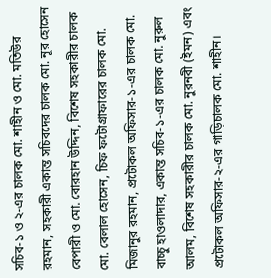সচিব-১ ও ২-এর চালক মো. শাহীন ও মো. মতিউর রহমান, সহকারী একান্ত সচিবদের চালক মো. নূর হোসেন বেপারী ও মো. বোরহান উদ্দিন, বিশেষ সহকারীর চালক মো. বেলাল হোসেন, চিফ ফটোগ্রাফারের চালক মো. মিজানুর রহমান, প্রটোকল অফিসার-১-এর চালক মো. বাচ্চু হাওলাদার, একান্ত সচিব-১-এর চালক মো. নুরুল আলম, বিশেষ সহকারীর চালক মো. নুরনবী (ইমন) এবং প্রটোকল অফিসার-২-এর গাড়িচালক মো. শাহীন।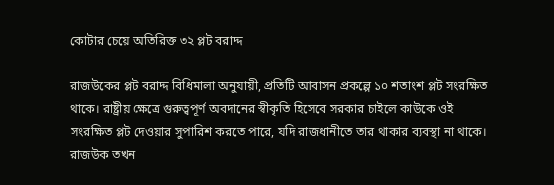কোটার চেয়ে অতিরিক্ত ৩২ প্লট বরাদ্দ

রাজউকের প্লট বরাদ্দ বিধিমালা অনুযায়ী, প্রতিটি আবাসন প্রকল্পে ১০ শতাংশ প্লট সংরক্ষিত থাকে। রাষ্ট্রীয় ক্ষেত্রে গুরুত্বপূর্ণ অবদানের স্বীকৃতি হিসেবে সরকার চাইলে কাউকে ওই সংরক্ষিত প্লট দেওয়ার সুপারিশ করতে পারে, যদি রাজধানীতে তার থাকার ব্যবস্থা না থাকে। রাজউক তখন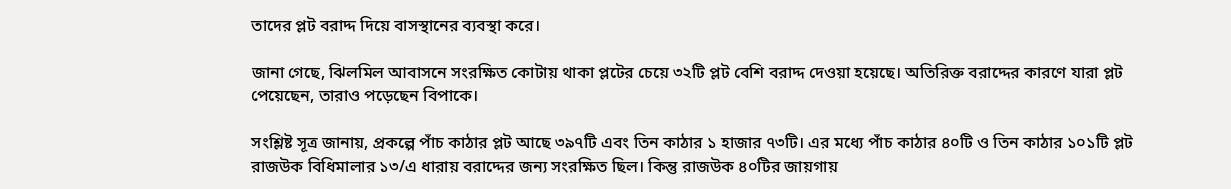তাদের প্লট বরাদ্দ দিয়ে বাসস্থানের ব্যবস্থা করে।

জানা গেছে, ঝিলমিল আবাসনে সংরক্ষিত কোটায় থাকা প্লটের চেয়ে ৩২টি প্লট বেশি বরাদ্দ দেওয়া হয়েছে। অতিরিক্ত বরাদ্দের কারণে যারা প্লট পেয়েছেন, তারাও পড়েছেন বিপাকে।

সংশ্লিষ্ট সূত্র জানায়, প্রকল্পে পাঁচ কাঠার প্লট আছে ৩৯৭টি এবং তিন কাঠার ১ হাজার ৭৩টি। এর মধ্যে পাঁচ কাঠার ৪০টি ও তিন কাঠার ১০১টি প্লট রাজউক বিধিমালার ১৩/এ ধারায় বরাদ্দের জন্য সংরক্ষিত ছিল। কিন্তু রাজউক ৪০টির জায়গায়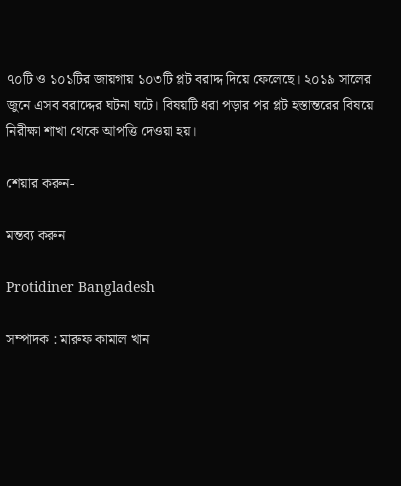৭০টি ও ১০১টির জায়গায় ১০৩টি প্লট বরাদ্দ দিয়ে ফেলেছে। ২০১৯ সালের জুনে এসব বরাদ্দের ঘটনা ঘটে। বিষয়টি ধরা পড়ার পর প্লট হস্তান্তরের বিষয়ে নিরীক্ষা শাখা থেকে আপত্তি দেওয়া হয়।

শেয়ার করুন-

মন্তব্য করুন

Protidiner Bangladesh

সম্পাদক : মারুফ কামাল খান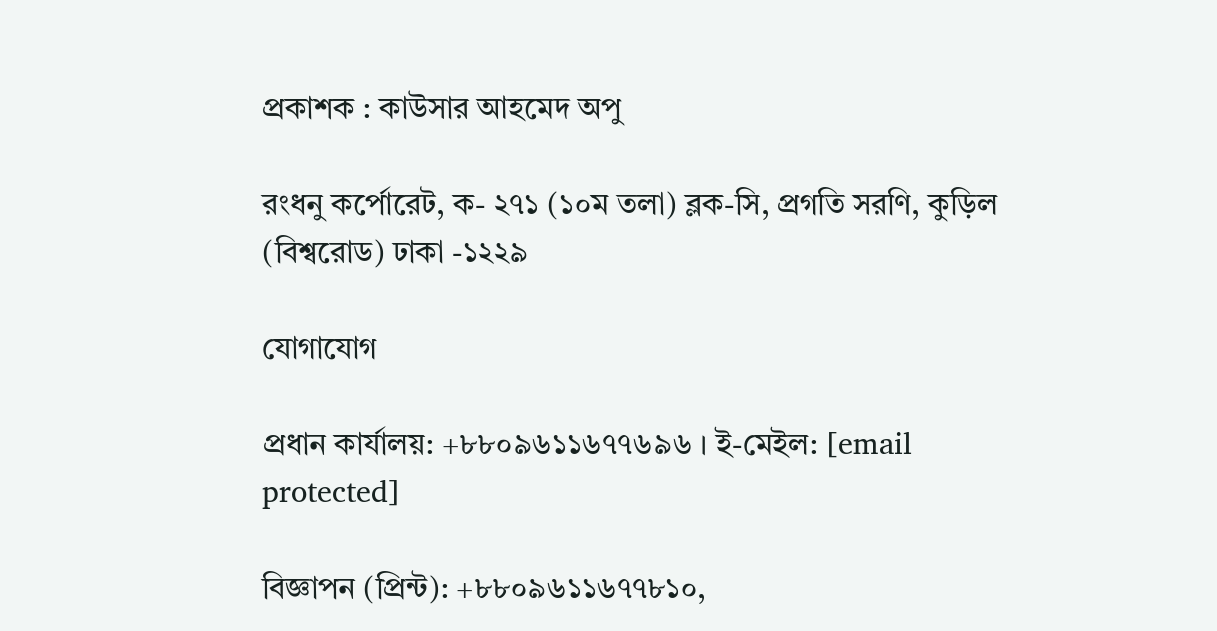প্রকাশক : কাউসার আহমেদ অপু

রংধনু কর্পোরেট, ক- ২৭১ (১০ম তলা) ব্লক-সি, প্রগতি সরণি, কুড়িল (বিশ্বরোড) ঢাকা -১২২৯

যোগাযোগ

প্রধান কার্যালয়: +৮৮০৯৬১১৬৭৭৬৯৬ । ই-মেইল: [email protected]

বিজ্ঞাপন (প্রিন্ট): +৮৮০৯৬১১৬৭৭৮১০,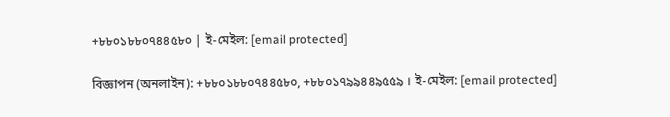+৮৮০১৮৮০৭৪৪৫৮০ | ই-মেইল: [email protected]

বিজ্ঞাপন (অনলাইন): +৮৮০১৮৮০৭৪৪৫৮০, +৮৮০১৭৯৯৪৪৯৫৫৯ । ই-মেইল: [email protected]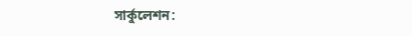সার্কুলেশন: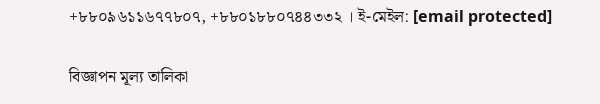+৮৮০৯৬১১৬৭৭৮০৭, +৮৮০১৮৮০৭৪৪৩৩২ । ই-মেইল: [email protected]

বিজ্ঞাপন মূল্য তালিকা